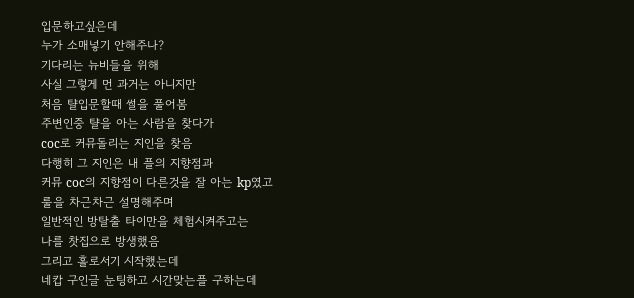입문하고싶은데
누가 소매넣기 안해주나?
기다리는 뉴비들을 위해
사실 그렇게 먼 과거는 아니지만
처음 턀입문할때 썰을 풀어봄
주변인중 턀을 아는 사람을 찾다가
coc로 커뮤돌리는 지인을 찾음
다행히 그 지인은 내 플의 지향점과
커뮤 coc의 지향점이 다른것을 잘 아는 kp였고
룰을 차근차근 설명해주며
일반적인 방탈출 타이만을 체험시켜주고는
나를 찻집으로 방생했음
그리고 홀로서기 시작했는데
네캅 구인글 눈팅하고 시간맞는플 구하는데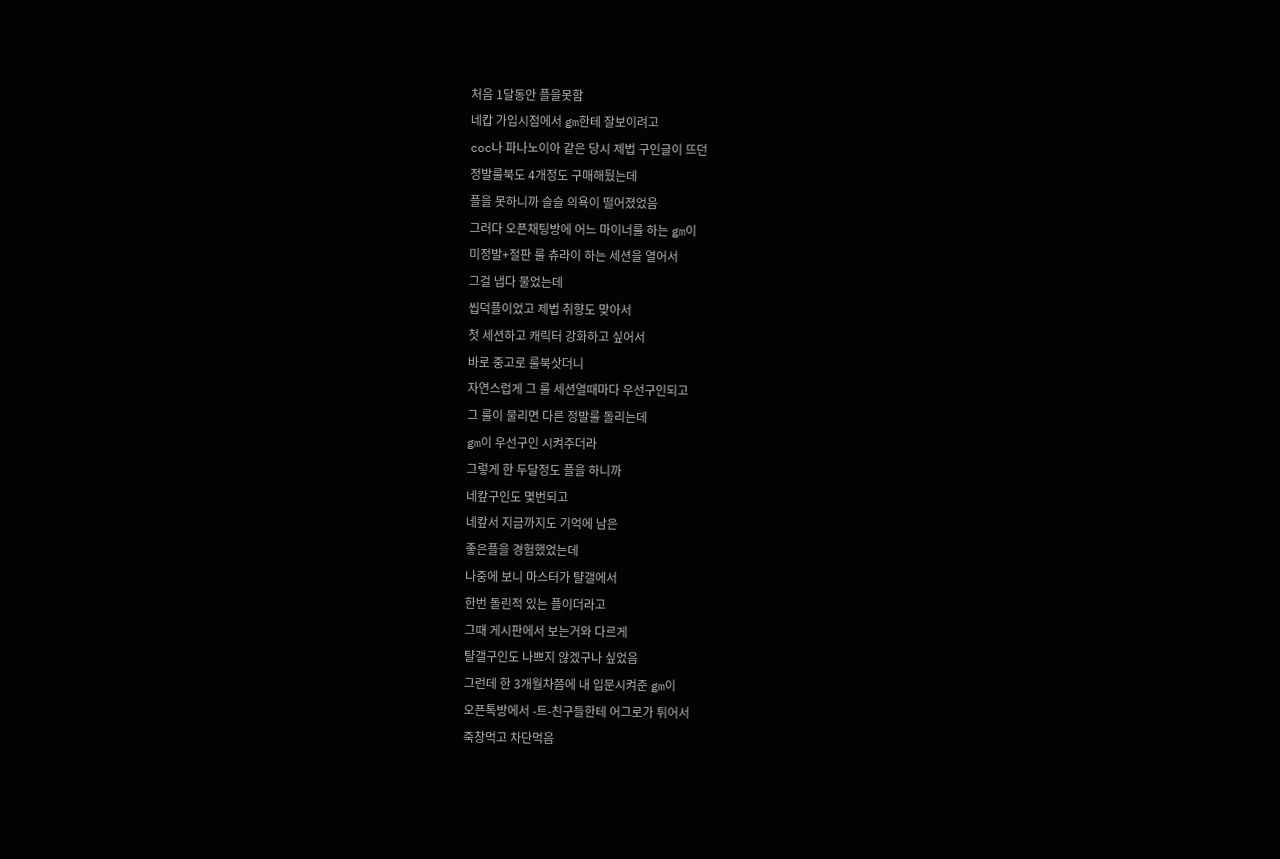처음 1달동안 플을못함
네캅 가입시점에서 gm한테 잘보이려고
coc나 파나노이아 같은 당시 제법 구인글이 뜨던
정발룰북도 4개정도 구매해뒀는데
플을 못하니까 슬슬 의욕이 떨어졌었음
그러다 오픈채팅방에 어느 마이너룰 하는 gm이
미정발+절판 룰 츄라이 하는 세션을 열어서
그걸 냅다 물었는데
씹덕플이었고 제법 취향도 맞아서
첫 세션하고 캐릭터 강화하고 싶어서
바로 중고로 룰북삿더니
자연스럽게 그 룰 세션열때마다 우선구인되고
그 룰이 물리면 다른 정발룰 돌리는데
gm이 우선구인 시켜주더라
그렇게 한 두달정도 플을 하니까
네캎구인도 몇번되고
네캎서 지금까지도 기억에 남은
좋은플을 경험했었는데
나중에 보니 마스터가 턀갤에서
한번 돌린적 있는 플이더라고
그때 게시판에서 보는거와 다르게
턀갤구인도 나쁘지 않겠구나 싶었음
그런데 한 3개월차쯤에 내 입문시켜준 gm이
오픈톡방에서 -트-친구들한테 어그로가 튀어서
죽창먹고 차단먹음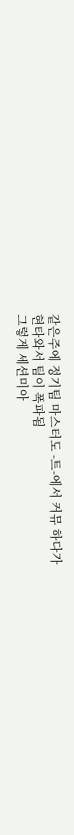같은주에 정기팀 마스터도 -트-에서 커뮤 하다가
현타와서 팀이 폭파됨
그렇게 세션미아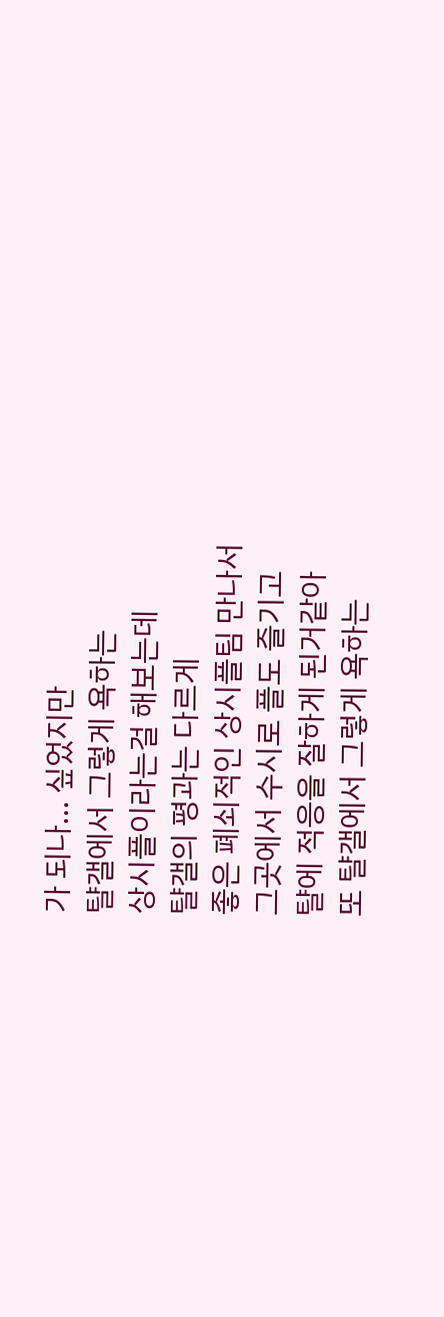가 되나... 싶었지만
턀갤에서 그렇게 욕하는
상시플이라는걸 해보는데
턀갤의 평과는 다르게
좋은 폐쇠적인 상시플팀 만나서
그곳에서 수시로 플도 즐기고
턀에 적응을 잘하게 된거같아
또 턀갤에서 그렇게 욕하는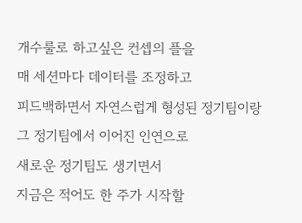개수룰로 하고싶은 컨셉의 플을
매 세션마다 데이터를 조정하고
피드백하면서 자연스럽게 형성된 정기팀이랑
그 정기팀에서 이어진 인연으로
새로운 정기팀도 생기면서
지금은 적어도 한 주가 시작할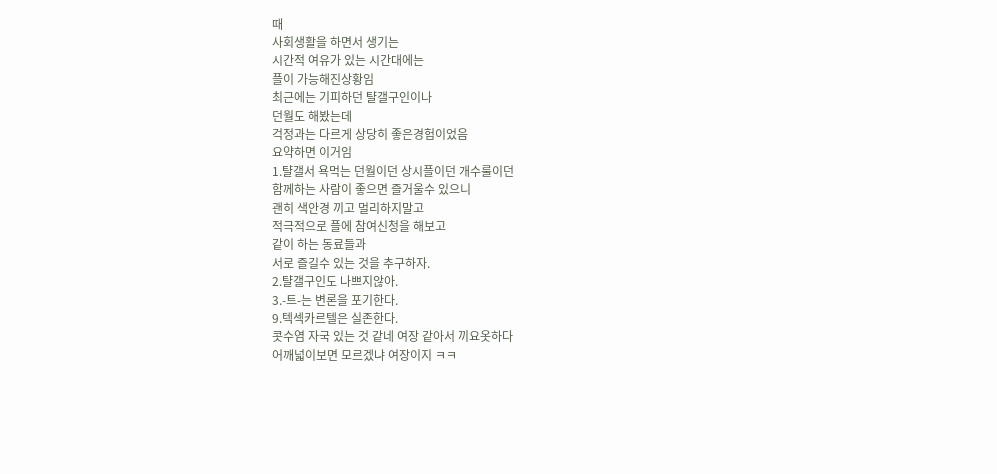때
사회생활을 하면서 생기는
시간적 여유가 있는 시간대에는
플이 가능해진상황임
최근에는 기피하던 턀갤구인이나
던월도 해봤는데
걱정과는 다르게 상당히 좋은경험이었음
요약하면 이거임
1.턀갤서 욕먹는 던월이던 상시플이던 개수룰이던
함께하는 사람이 좋으면 즐거울수 있으니
괜히 색안경 끼고 멀리하지말고
적극적으로 플에 참여신청을 해보고
같이 하는 동료들과
서로 즐길수 있는 것을 추구하자.
2.턀갤구인도 나쁘지않아.
3.-트-는 변론을 포기한다.
9.텍섹카르텔은 실존한다.
콧수염 자국 있는 것 같네 여장 같아서 끼요옷하다
어깨넓이보면 모르겠냐 여장이지 ㅋㅋ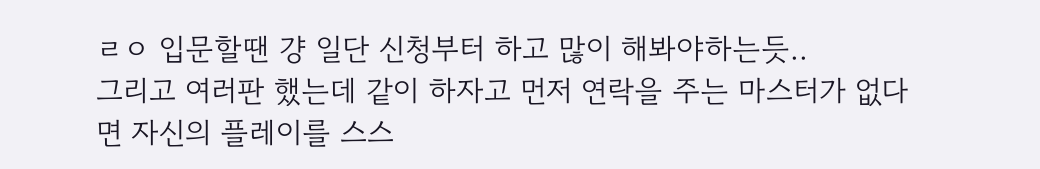ㄹㅇ 입문할땐 걍 일단 신청부터 하고 많이 해봐야하는듯..
그리고 여러판 했는데 같이 하자고 먼저 연락을 주는 마스터가 없다면 자신의 플레이를 스스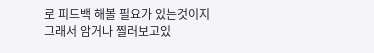로 피드백 해볼 필요가 있는것이지
그래서 암거나 찔러보고있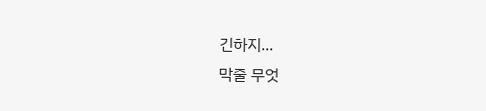긴하지...
막줄 무엇